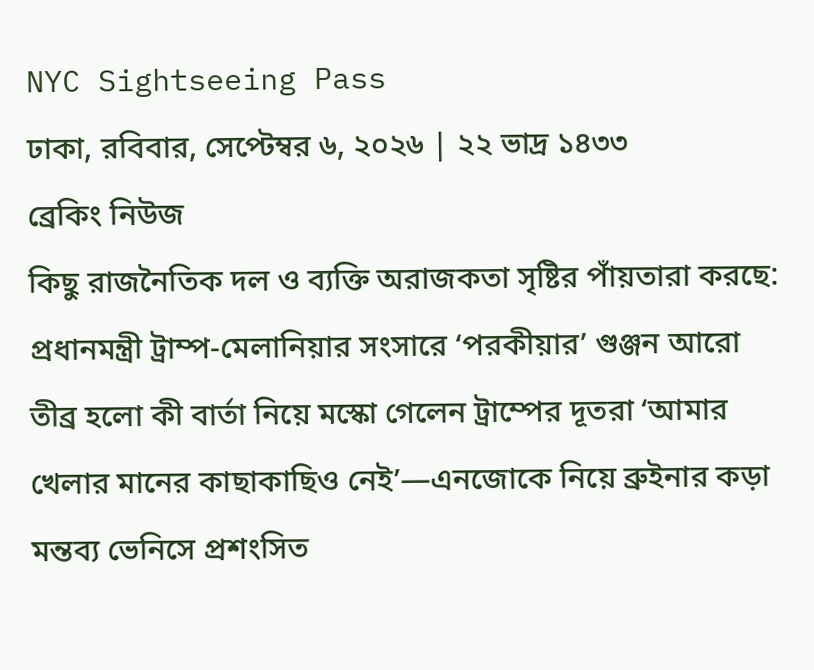NYC Sightseeing Pass
ঢাকা, রবিবার, সেপ্টেম্বর ৬, ২০২৬ | ২২ ভাদ্র ১৪৩৩
ব্রেকিং নিউজ
কিছু রাজনৈতিক দল ও ব্যক্তি অরাজকতা সৃষ্টির পাঁয়তারা করছে: প্রধানমন্ত্রী ট্রাম্প-মেলানিয়ার সংসারে ‘পরকীয়ার’ গুঞ্জন আরো তীব্র হলো কী বার্তা নিয়ে মস্কো গেলেন ট্রাম্পের দূতরা ‘আমার খেলার মানের কাছাকাছিও নেই’—এনজোকে নিয়ে ব্রুইনার কড়া মন্তব্য ভেনিসে প্রশংসিত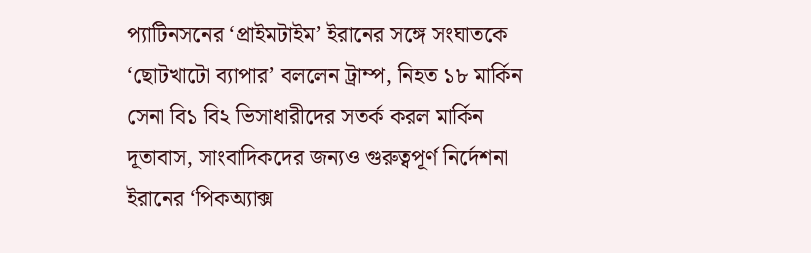প্যাটিনসনের ‘প্রাইমটাইম’ ইরানের সঙ্গে সংঘাতকে ‘ছোটখাটো ব্যাপার’ বললেন ট্রাম্প, নিহত ১৮ মার্কিন সেনা বি১ বি২ ভিসাধারীদের সতর্ক করল মার্কিন দূতাবাস, সাংবাদিকদের জন্যও গুরুত্বপূর্ণ নির্দেশনা ইরানের ‘পিকঅ্যাক্স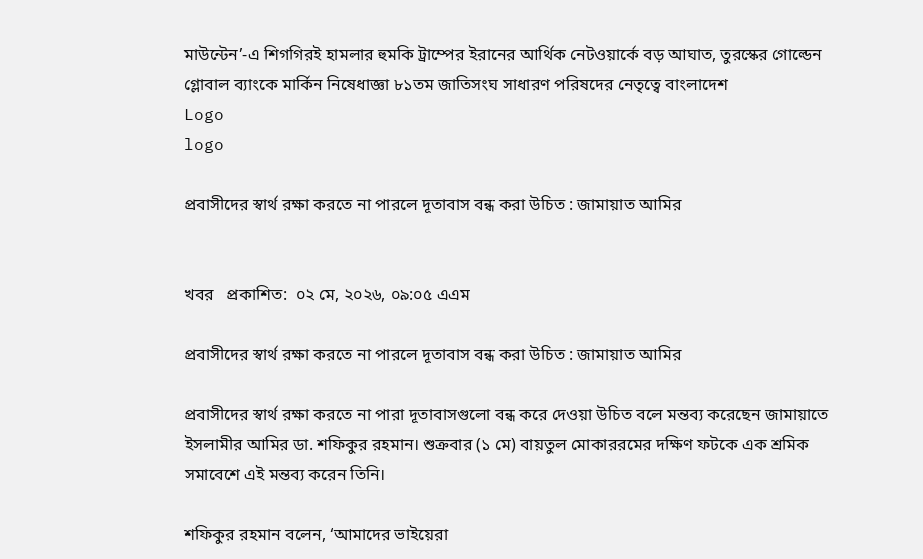মাউন্টেন’-এ শিগগিরই হামলার হুমকি ট্রাম্পের ইরানের আর্থিক নেটওয়ার্কে বড় আঘাত, তুরস্কের গোল্ডেন গ্লোবাল ব্যাংকে মার্কিন নিষেধাজ্ঞা ৮১তম জাতিসংঘ সাধারণ পরিষদের নেতৃত্বে বাংলাদেশ
Logo
logo

প্রবাসীদের স্বার্থ রক্ষা করতে না পারলে দূতাবাস বন্ধ করা উচিত : জামায়াত আমির


খবর   প্রকাশিত:  ০২ মে, ২০২৬, ০৯:০৫ এএম

প্রবাসীদের স্বার্থ রক্ষা করতে না পারলে দূতাবাস বন্ধ করা উচিত : জামায়াত আমির

প্রবাসীদের স্বার্থ রক্ষা করতে না পারা দূতাবাসগুলো বন্ধ করে দেওয়া উচিত বলে মন্তব্য করেছেন জামায়াতে ইসলামীর আমির ডা. শফিকুর রহমান। শুক্রবার (১ মে) বায়তুল মোকাররমের দক্ষিণ ফটকে এক শ্রমিক সমাবেশে এই মন্তব্য করেন তিনি।

শফিকুর রহমান বলেন, ‘আমাদের ভাইয়েরা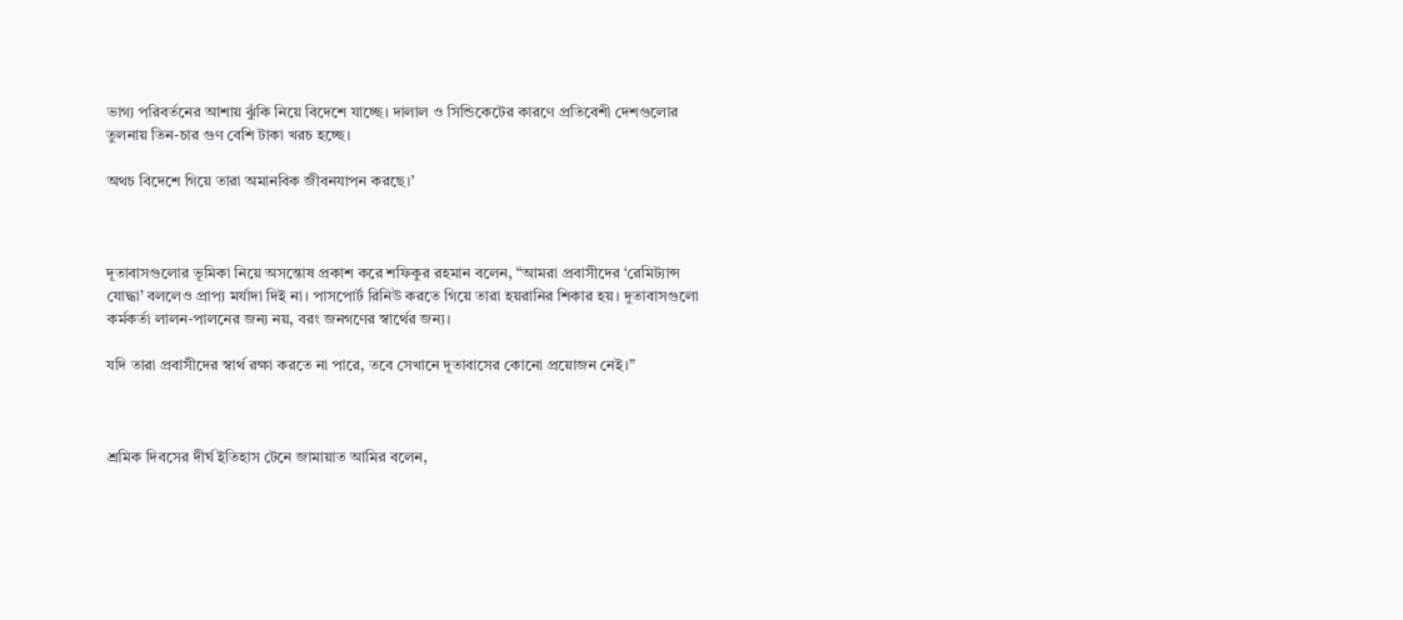ভাগ্য পরিবর্তনের আশায় ঝুঁকি নিয়ে বিদেশে যাচ্ছে। দালাল ও সিন্ডিকেটের কারণে প্রতিবেশী দেশগুলোর তুলনায় তিন-চার গুণ বেশি টাকা খরচ হচ্ছে।

অথচ বিদেশে গিয়ে তারা অমানবিক জীবনযাপন করছে।’



দূতাবাসগুলোর ভূমিকা নিয়ে অসন্তোষ প্রকাশ করে শফিকুর রহমান বলেন, “আমরা প্রবাসীদের ‘রেমিট্যান্স যোদ্ধা’ বললেও প্রাপ্য মর্যাদা দিই না। পাসপোর্ট রিনিউ করতে গিয়ে তারা হয়রানির শিকার হয়। দূতাবাসগুলো কর্মকর্তা লালন-পালনের জন্য নয়, বরং জনগণের স্বার্থের জন্য।

যদি তারা প্রবাসীদের স্বার্থ রক্ষা করতে না পারে, তবে সেখানে দূতাবাসের কোনো প্রয়োজন নেই।”



শ্রমিক দিবসের দীর্ঘ ইতিহাস টেনে জামায়াত আমির বলেন,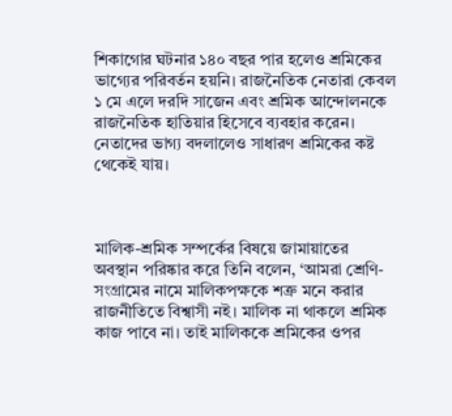শিকাগোর ঘটনার ১৪০ বছর পার হলেও শ্রমিকের ভাগ্যের পরিবর্তন হয়নি। রাজনৈতিক নেতারা কেবল ১ মে এলে দরদি সাজেন এবং শ্রমিক আন্দোলনকে রাজনৈতিক হাতিয়ার হিসেবে ব্যবহার করেন। নেতাদের ভাগ্য বদলালেও সাধারণ শ্রমিকের কষ্ট থেকেই যায়।



মালিক-শ্রমিক সম্পর্কের বিষয়ে জামায়াতের অবস্থান পরিষ্কার করে তিনি বলেন, ‘আমরা শ্রেণি-সংগ্রামের নামে মালিকপক্ষকে শত্রু মনে করার রাজনীতিতে বিশ্বাসী নই। মালিক না থাকলে শ্রমিক কাজ পাবে না। তাই মালিককে শ্রমিকের ওপর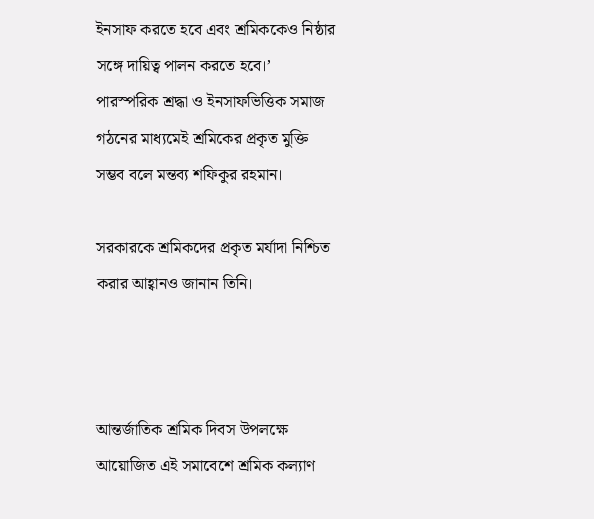ইনসাফ করতে হবে এবং শ্রমিককেও নিষ্ঠার সঙ্গে দায়িত্ব পালন করতে হবে।’ পারস্পরিক শ্রদ্ধা ও ইনসাফভিত্তিক সমাজ গঠনের মাধ্যমেই শ্রমিকের প্রকৃত মুক্তি সম্ভব বলে মন্তব্য শফিকুর রহমান।

সরকারকে শ্রমিকদের প্রকৃত মর্যাদা নিশ্চিত করার আহ্বানও জানান তিনি।



আন্তর্জাতিক শ্রমিক দিবস উপলক্ষে আয়োজিত এই সমাবেশে শ্রমিক কল্যাণ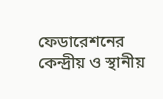ফেডারেশনের কেন্দ্রীয় ও স্থানীয়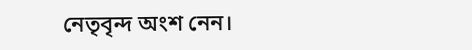নেতৃবৃন্দ অংশ নেন।